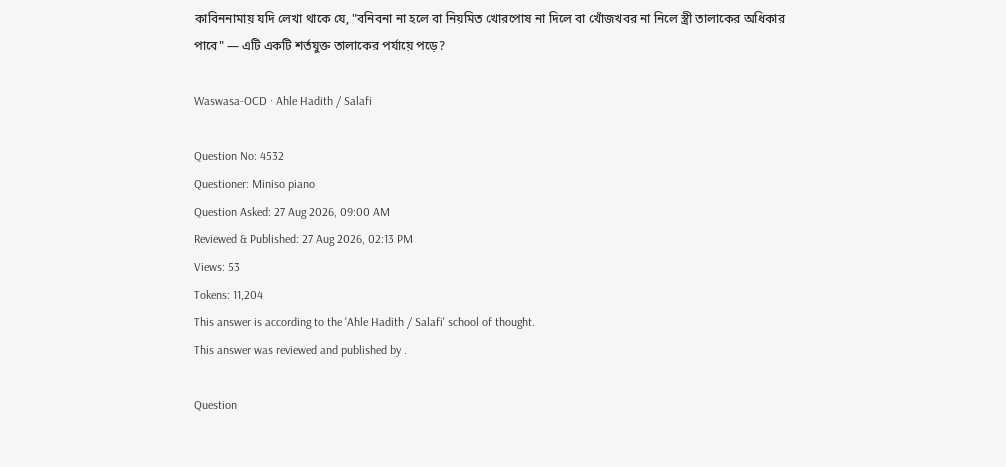কাবিননামায় যদি লেখা থাকে যে, "বনিবনা না হলে বা নিয়মিত খোরপোষ না দিলে বা খোঁজখবর না নিলে স্ত্রী তালাকের অধিকার পাবে" — এটি একটি শর্তযুক্ত তালাকের পর্যায়ে পড়ে?

Waswasa-OCD · Ahle Hadith / Salafi

Question No: 4532
Questioner: Miniso piano
Question Asked: 27 Aug 2026, 09:00 AM
Reviewed & Published: 27 Aug 2026, 02:13 PM
Views: 53
Tokens: 11,204
This answer is according to the 'Ahle Hadith / Salafi' school of thought.
This answer was reviewed and published by .

Question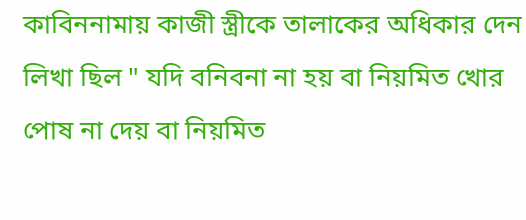কাবিননামায় কাজী স্ত্রীকে তালাকের অধিকার দেন লিখা ছিল " যদি বনিবনা না হয় বা নিয়মিত খোর পোষ না দেয় বা নিয়মিত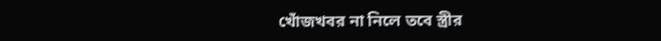খোঁজখবর না নিলে তবে স্ত্রীর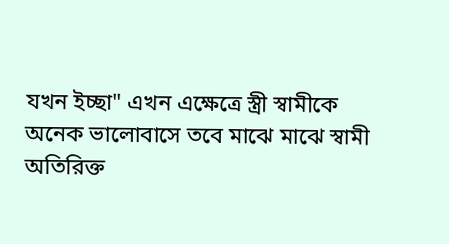যখন ইচ্ছা" এখন এক্ষেত্রে স্ত্রী স্বামীকে অনেক ভালোবাসে তবে মাঝে মাঝে স্বামী অতিরিক্ত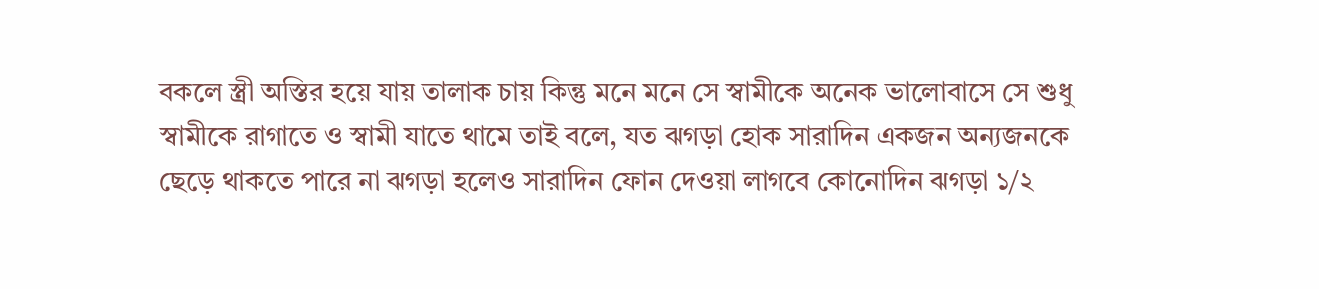বকলে স্ত্রী অস্তির হয়ে যায় তালাক চায় কিন্তু মনে মনে সে স্বামীকে অনেক ভালোবাসে সে শুধু স্বামীকে রাগাতে ও স্বামী যাতে থামে তাই বলে, যত ঝগড়া হোক সারাদিন একজন অন্যজনকে ছেড়ে থাকতে পারে না ঝগড়া হলেও সারাদিন ফোন দেওয়া লাগবে কোনোদিন ঝগড়া ১/২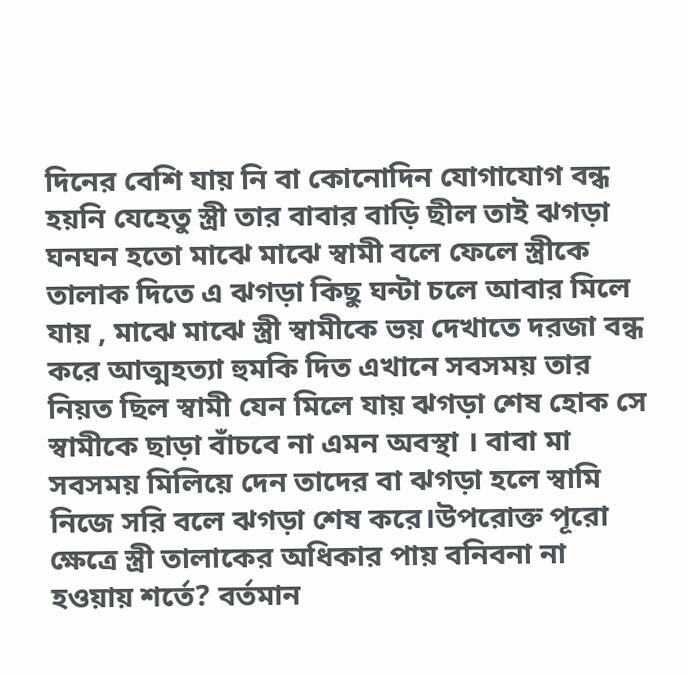দিনের বেশি যায় নি বা কোনোদিন যোগাযোগ বন্ধ হয়নি যেহেতু স্ত্রী তার বাবার বাড়ি ছীল তাই ঝগড়া ঘনঘন হতো মাঝে মাঝে স্বামী বলে ফেলে স্ত্রীকে তালাক দিতে এ ঝগড়া কিছু ঘন্টা চলে আবার মিলে যায় , মাঝে মাঝে স্ত্রী স্বামীকে ভয় দেখাতে দরজা বন্ধ করে আত্মহত্যা হুমকি দিত এখানে সবসময় তার নিয়ত ছিল স্বামী যেন মিলে যায় ঝগড়া শেষ হোক সে স্বামীকে ছাড়া বাঁচবে না এমন অবস্থা । বাবা মা সবসময় মিলিয়ে দেন তাদের বা ঝগড়া হলে স্বামি নিজে সরি বলে ঝগড়া শেষ করে।উপরোক্ত পূরো ক্ষেত্রে স্ত্রী তালাকের অধিকার পায় বনিবনা না হওয়ায় শর্তে? বর্তমান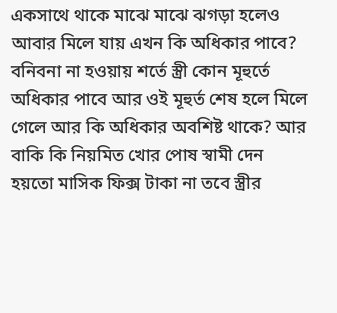একসাথে থাকে মাঝে মাঝে ঝগড়া হলেও আবার মিলে যায় এখন কি অধিকার পাবে? বনিবনা না হওয়ায় শর্তে স্ত্রী কোন মূহুর্তে অধিকার পাবে আর ওই মূহুর্ত শেষ হলে মিলে গেলে আর কি অধিকার অবশিষ্ট থাকে? আর বাকি কি নিয়মিত খোর পোষ স্বামী দেন হয়তো মাসিক ফিক্স টাকা না তবে স্ত্রীর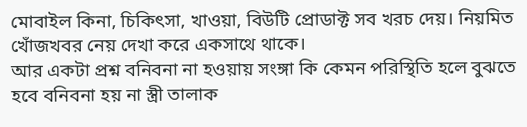মোবাইল কিনা, চিকিৎসা, খাওয়া, বিউটি প্রোডাক্ট সব খরচ দেয়। নিয়মিত খোঁজখবর নেয় দেখা করে একসাথে থাকে।
আর একটা প্রশ্ন বনিবনা না হওয়ায় সংঙ্গা কি কেমন পরিস্থিতি হলে বুঝতে হবে বনিবনা হয় না স্ত্রী তালাক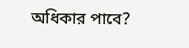অধিকার পাবে?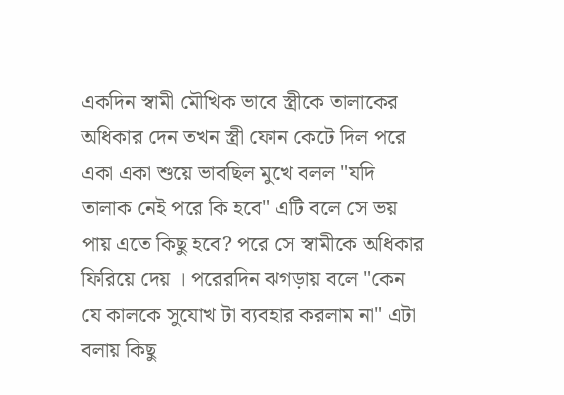একদিন স্বামী মৌখিক ভাবে স্ত্রীকে তালাকের অধিকার দেন তখন স্ত্রী ফোন কেটে দিল পরে একা একা শুয়ে ভাবছিল মুখে বলল "যদি তালাক নেই পরে কি হবে" এটি বলে সে ভয় পায় এতে কিছু হবে? পরে সে স্বামীকে অধিকার ফিরিয়ে দেয় । পরেরদিন ঝগড়ায় বলে "কেন যে কালকে সুযোখ টা ব্যবহার করলাম না" এটা বলায় কিছু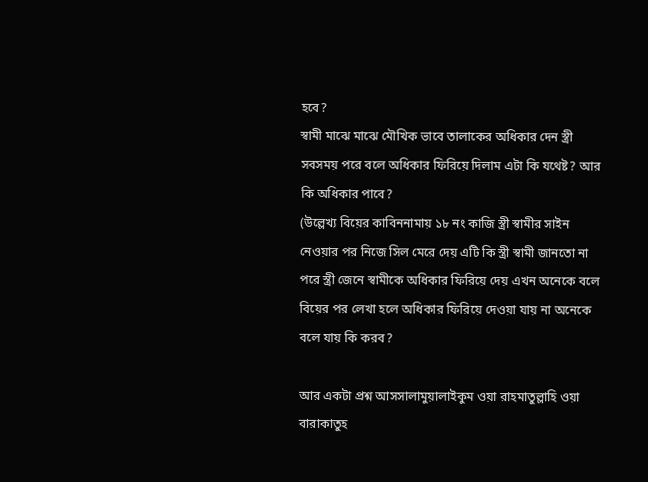হবে?
স্বামী মাঝে মাঝে মৌখিক ভাবে তালাকের অধিকার দেন স্ত্রী সবসময় পরে বলে অধিকার ফিরিয়ে দিলাম এটা কি যথেষ্ট? আর কি অধিকার পাবে?
(উল্লেখ্য বিয়ের কাবিননামায় ১৮ নং কাজি স্ত্রী স্বামীর সাইন নেওয়ার পর নিজে সিল মেরে দেয় এটি কি স্ত্রী স্বামী জানতো না পরে স্ত্রী জেনে স্বামীকে অধিকার ফিরিয়ে দেয় এখন অনেকে বলে বিয়ের পর লেখা হলে অধিকার ফিরিয়ে দেওয়া যায় না অনেকে বলে যায় কি করব?

আর একটা প্রশ্ন আসসালামুয়ালাইকুম ওয়া রাহমাতুল্লাহি ওয়া বারাকাতুহ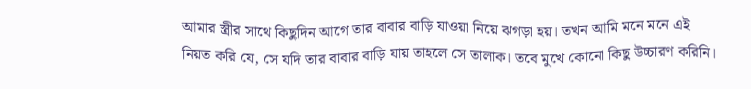আমার স্ত্রীর সাথে কিছুদিন আগে তার বাবার বাড়ি যাওয়া নিয়ে ঝগড়া হয়। তখন আমি মনে মনে এই নিয়ত করি যে, সে যদি তার বাবার বাড়ি যায় তাহলে সে তালাক। তবে মুখে কোনো কিছু উচ্চারণ করিনি।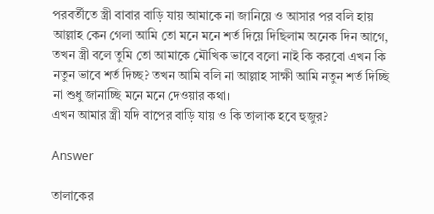পরবর্তীতে স্ত্রী বাবার বাড়ি যায় আমাকে না জানিয়ে ও আসার পর বলি হায় আল্লাহ কেন গেলা আমি তো মনে মনে শর্ত দিয়ে দিছিলাম অনেক দিন আগে, তখন স্ত্রী বলে তুমি তো আমাকে মৌখিক ভাবে বলো নাই কি করবো এখন কি নতুন ভাবে শর্ত দিচ্ছ? তখন আমি বলি না আল্লাহ সাক্ষী আমি নতুন শর্ত দিচ্ছি না শুধু জানাচ্ছি মনে মনে দেওয়ার কথা।
এখন আমার স্ত্রী যদি বাপের বাড়ি যায় ও কি তালাক হবে হুজুর?

Answer

তালাকের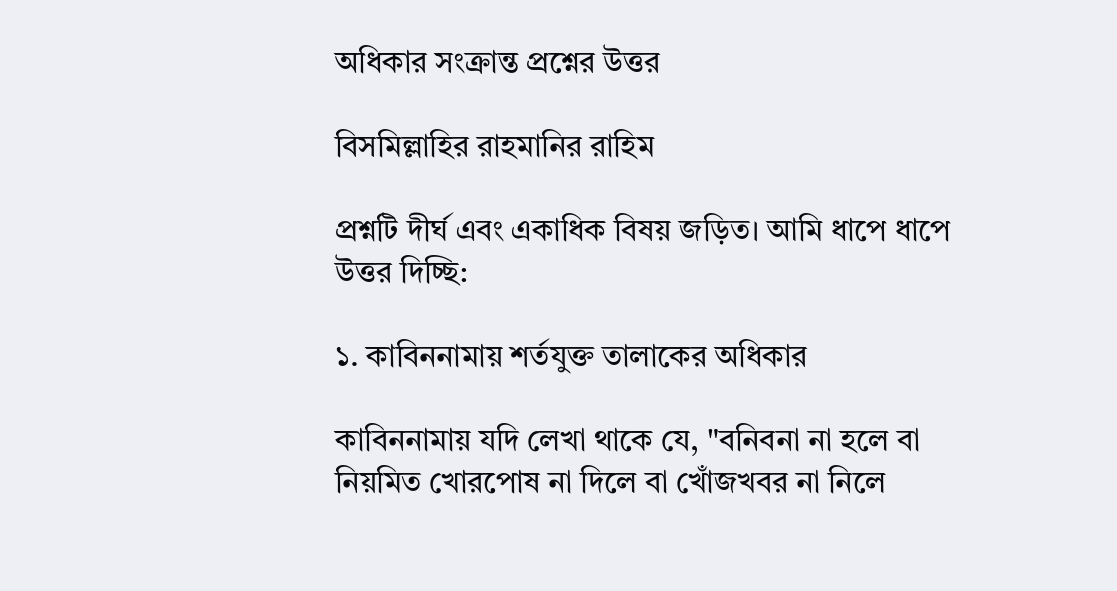অধিকার সংক্রান্ত প্রশ্নের উত্তর

বিসমিল্লাহির রাহমানির রাহিম

প্রশ্নটি দীর্ঘ এবং একাধিক বিষয় জড়িত। আমি ধাপে ধাপে উত্তর দিচ্ছি:

১. কাবিননামায় শর্তযুক্ত তালাকের অধিকার

কাবিননামায় যদি লেখা থাকে যে, "বনিবনা না হলে বা নিয়মিত খোরপোষ না দিলে বা খোঁজখবর না নিলে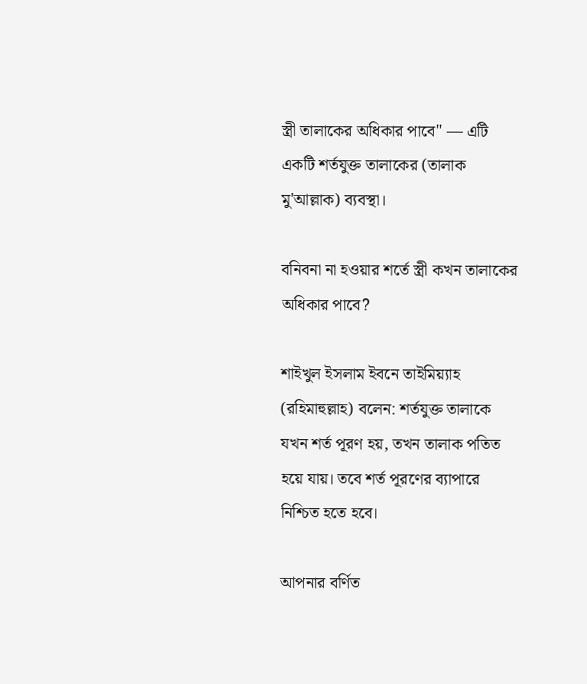স্ত্রী তালাকের অধিকার পাবে" — এটি একটি শর্তযুক্ত তালাকের (তালাক মু'আল্লাক) ব্যবস্থা।

বনিবনা না হওয়ার শর্তে স্ত্রী কখন তালাকের অধিকার পাবে?

শাইখুল ইসলাম ইবনে তাইমিয়্যাহ (রহিমাহুল্লাহ) বলেন: শর্তযুক্ত তালাকে যখন শর্ত পূরণ হয়, তখন তালাক পতিত হয়ে যায়। তবে শর্ত পূরণের ব্যাপারে নিশ্চিত হতে হবে।

আপনার বর্ণিত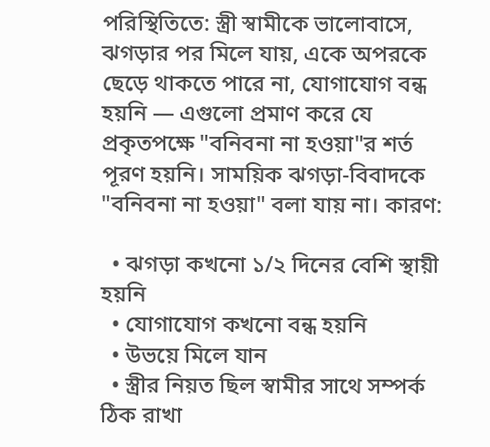পরিস্থিতিতে: স্ত্রী স্বামীকে ভালোবাসে, ঝগড়ার পর মিলে যায়, একে অপরকে ছেড়ে থাকতে পারে না, যোগাযোগ বন্ধ হয়নি — এগুলো প্রমাণ করে যে প্রকৃতপক্ষে "বনিবনা না হওয়া"র শর্ত পূরণ হয়নি। সাময়িক ঝগড়া-বিবাদকে "বনিবনা না হওয়া" বলা যায় না। কারণ:

  • ঝগড়া কখনো ১/২ দিনের বেশি স্থায়ী হয়নি
  • যোগাযোগ কখনো বন্ধ হয়নি
  • উভয়ে মিলে যান
  • স্ত্রীর নিয়ত ছিল স্বামীর সাথে সম্পর্ক ঠিক রাখা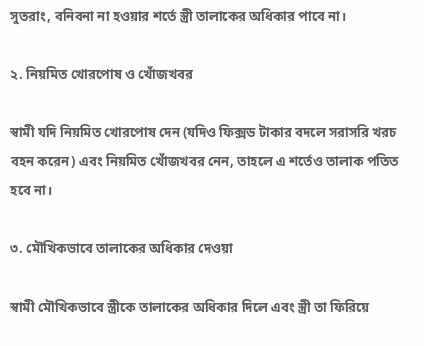সুতরাং, বনিবনা না হওয়ার শর্তে স্ত্রী তালাকের অধিকার পাবে না।

২. নিয়মিত খোরপোষ ও খোঁজখবর

স্বামী যদি নিয়মিত খোরপোষ দেন (যদিও ফিক্সড টাকার বদলে সরাসরি খরচ বহন করেন) এবং নিয়মিত খোঁজখবর নেন, তাহলে এ শর্তেও তালাক পতিত হবে না।

৩. মৌখিকভাবে তালাকের অধিকার দেওয়া

স্বামী মৌখিকভাবে স্ত্রীকে তালাকের অধিকার দিলে এবং স্ত্রী তা ফিরিয়ে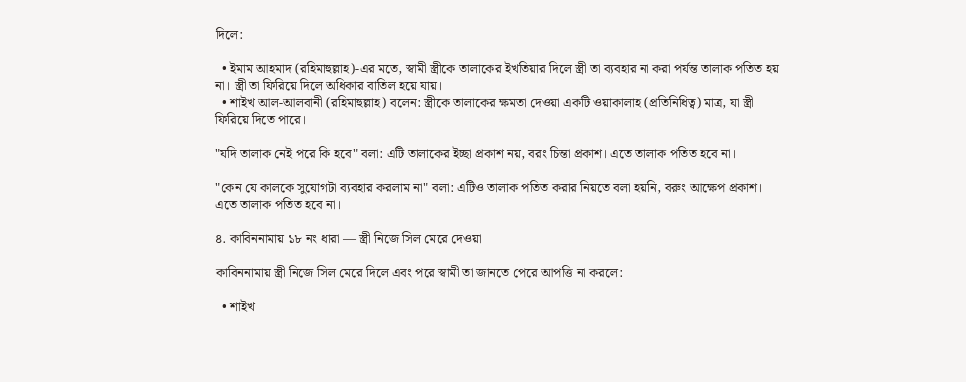দিলে:

  • ইমাম আহমাদ (রহিমাহুল্লাহ)-এর মতে, স্বামী স্ত্রীকে তালাকের ইখতিয়ার দিলে স্ত্রী তা ব্যবহার না করা পর্যন্ত তালাক পতিত হয় না। স্ত্রী তা ফিরিয়ে দিলে অধিকার বাতিল হয়ে যায়।
  • শাইখ আল-আলবানী (রহিমাহুল্লাহ) বলেন: স্ত্রীকে তালাকের ক্ষমতা দেওয়া একটি ওয়াকালাহ (প্রতিনিধিত্ব) মাত্র, যা স্ত্রী ফিরিয়ে দিতে পারে।

"যদি তালাক নেই পরে কি হবে" বলা: এটি তালাকের ইচ্ছা প্রকাশ নয়, বরং চিন্তা প্রকাশ। এতে তালাক পতিত হবে না।

"কেন যে কালকে সুযোগটা ব্যবহার করলাম না" বলা: এটিও তালাক পতিত করার নিয়তে বলা হয়নি, বরুং আক্ষেপ প্রকাশ। এতে তালাক পতিত হবে না।

৪. কাবিননামায় ১৮ নং ধারা — স্ত্রী নিজে সিল মেরে দেওয়া

কাবিননামায় স্ত্রী নিজে সিল মেরে দিলে এবং পরে স্বামী তা জানতে পেরে আপত্তি না করলে:

  • শাইখ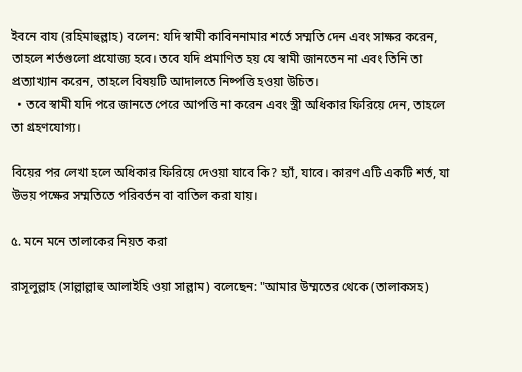ইবনে বায (রহিমাহুল্লাহ) বলেন: যদি স্বামী কাবিননামার শর্তে সম্মতি দেন এবং সাক্ষর করেন, তাহলে শর্তগুলো প্রযোজ্য হবে। তবে যদি প্রমাণিত হয় যে স্বামী জানতেন না এবং তিনি তা প্রত্যাখ্যান করেন, তাহলে বিষয়টি আদালতে নিষ্পত্তি হওয়া উচিত।
  • তবে স্বামী যদি পরে জানতে পেরে আপত্তি না করেন এবং স্ত্রী অধিকার ফিরিয়ে দেন, তাহলে তা গ্রহণযোগ্য।

বিয়ের পর লেখা হলে অধিকার ফিরিয়ে দেওয়া যাবে কি? হ্যাঁ, যাবে। কারণ এটি একটি শর্ত, যা উভয় পক্ষের সম্মতিতে পরিবর্তন বা বাতিল করা যায়।

৫. মনে মনে তালাকের নিয়ত করা

রাসূলুল্লাহ (সাল্লাল্লাহু আলাইহি ওয়া সাল্লাম) বলেছেন: "আমার উম্মতের থেকে (তালাকসহ)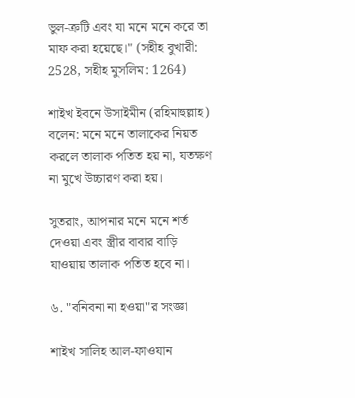ভুল-ক্রটি এবং যা মনে মনে করে তা মাফ করা হয়েছে।" (সহীহ বুখারী: 2528, সহীহ মুসলিম: 1264)

শাইখ ইবনে উসাইমীন (রহিমাহুল্লাহ) বলেন: মনে মনে তালাকের নিয়ত করলে তালাক পতিত হয় না, যতক্ষণ না মুখে উচ্চারণ করা হয়।

সুতরাং, আপনার মনে মনে শর্ত দেওয়া এবং স্ত্রীর বাবার বাড়ি যাওয়ায় তালাক পতিত হবে না।

৬. "বনিবনা না হওয়া"র সংজ্ঞা

শাইখ সালিহ আল-ফাওযান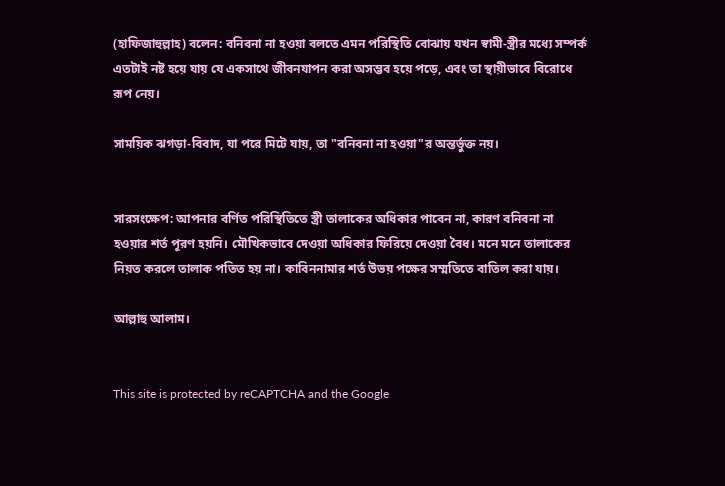(হাফিজাহুল্লাহ) বলেন: বনিবনা না হওয়া বলতে এমন পরিস্থিতি বোঝায় যখন স্বামী-স্ত্রীর মধ্যে সম্পর্ক এতটাই নষ্ট হয়ে যায় যে একসাথে জীবনযাপন করা অসম্ভব হয়ে পড়ে, এবং তা স্থায়ীভাবে বিরোধে রূপ নেয়।

সাময়িক ঝগড়া-বিবাদ, যা পরে মিটে যায়, তা "বনিবনা না হওয়া"র অন্তর্ভুক্ত নয়।


সারসংক্ষেপ: আপনার বর্ণিত পরিস্থিতিতে স্ত্রী তালাকের অধিকার পাবেন না, কারণ বনিবনা না হওয়ার শর্ত পূরণ হয়নি। মৌখিকভাবে দেওয়া অধিকার ফিরিয়ে দেওয়া বৈধ। মনে মনে তালাকের নিয়ত করলে তালাক পতিত হয় না। কাবিননামার শর্ত উভয় পক্ষের সম্মতিতে বাতিল করা যায়।

আল্লাহু আলাম।


This site is protected by reCAPTCHA and the Google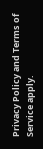Privacy Policy and Terms of Service apply.